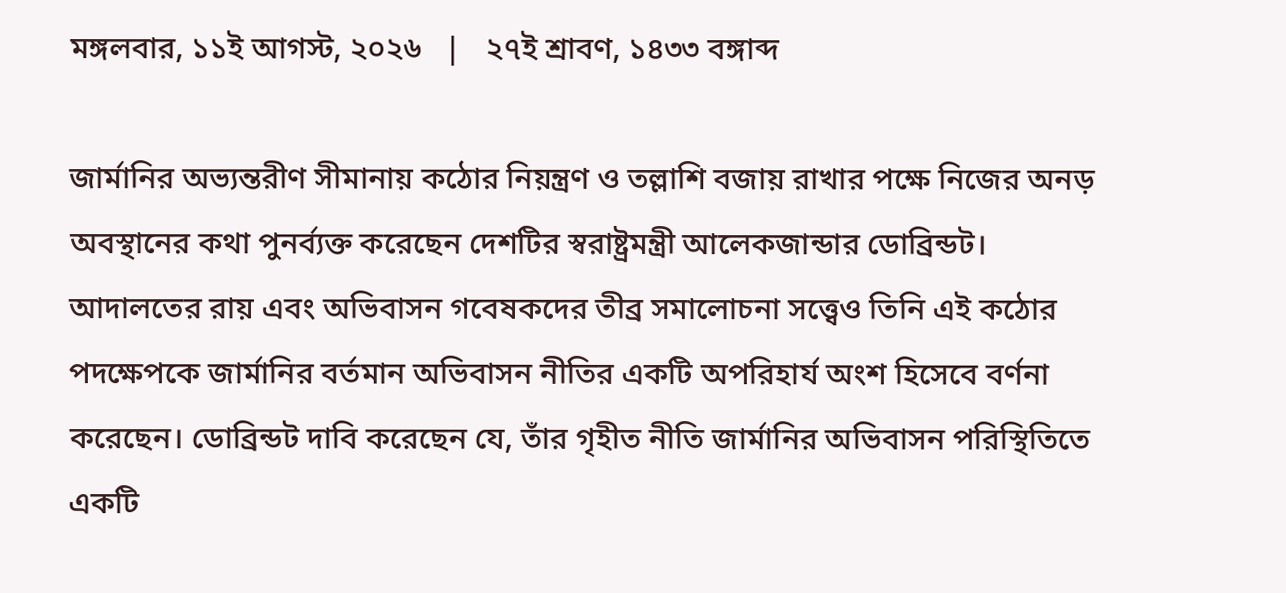মঙ্গলবার, ১১ই আগস্ট, ২০২৬   |   ২৭ই শ্রাবণ, ১৪৩৩ বঙ্গাব্দ

জার্মানির অভ্যন্তরীণ সীমানায় কঠোর নিয়ন্ত্রণ ও তল্লাশি বজায় রাখার পক্ষে নিজের অনড় অবস্থানের কথা পুনর্ব্যক্ত করেছেন দেশটির স্বরাষ্ট্রমন্ত্রী আলেকজান্ডার ডোব্রিন্ডট। আদালতের রায় এবং অভিবাসন গবেষকদের তীব্র সমালোচনা সত্ত্বেও তিনি এই কঠোর পদক্ষেপকে জার্মানির বর্তমান অভিবাসন নীতির একটি অপরিহার্য অংশ হিসেবে বর্ণনা করেছেন। ডোব্রিন্ডট দাবি করেছেন যে, তাঁর গৃহীত নীতি জার্মানির অভিবাসন পরিস্থিতিতে একটি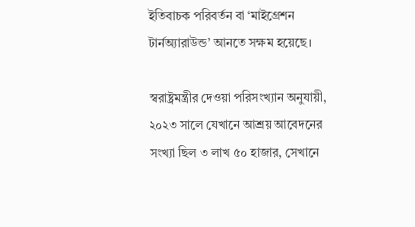ইতিবাচক পরিবর্তন বা ‘মাইগ্রেশন টার্নঅ্যারাউন্ড’ আনতে সক্ষম হয়েছে।

স্বরাষ্ট্রমন্ত্রীর দেওয়া পরিসংখ্যান অনুযায়ী, ২০২৩ সালে যেখানে আশ্রয় আবেদনের সংখ্যা ছিল ৩ লাখ ৫০ হাজার, সেখানে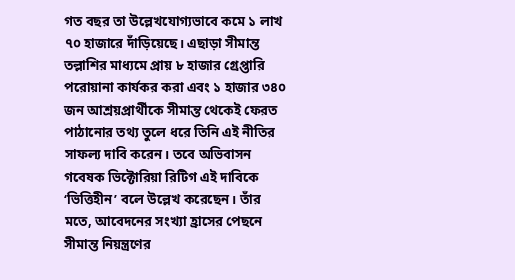গত বছর তা উল্লেখযোগ্যভাবে কমে ১ লাখ ৭০ হাজারে দাঁড়িয়েছে। এছাড়া সীমান্ত তল্লাশির মাধ্যমে প্রায় ৮ হাজার গ্রেপ্তারি পরোয়ানা কার্যকর করা এবং ১ হাজার ৩৪০ জন আশ্রয়প্রার্থীকে সীমান্ত থেকেই ফেরত পাঠানোর তথ্য তুলে ধরে তিনি এই নীতির সাফল্য দাবি করেন। তবে অভিবাসন গবেষক ভিক্টোরিয়া রিটিগ এই দাবিকে ‘ভিত্তিহীন’ বলে উল্লেখ করেছেন। তাঁর মতে, আবেদনের সংখ্যা হ্রাসের পেছনে সীমান্ত নিয়ন্ত্রণের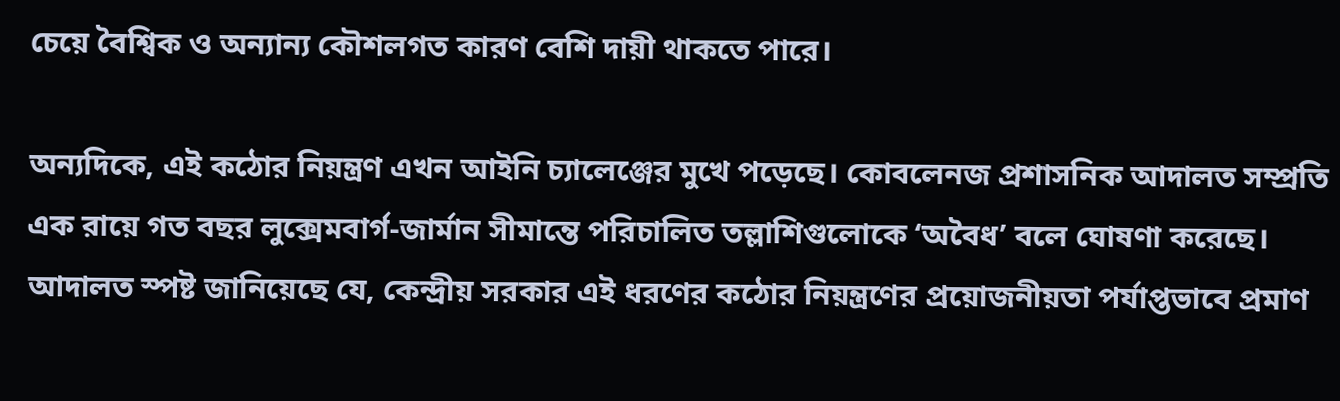চেয়ে বৈশ্বিক ও অন্যান্য কৌশলগত কারণ বেশি দায়ী থাকতে পারে।

অন্যদিকে, এই কঠোর নিয়ন্ত্রণ এখন আইনি চ্যালেঞ্জের মুখে পড়েছে। কোবলেনজ প্রশাসনিক আদালত সম্প্রতি এক রায়ে গত বছর লুক্সেমবার্গ-জার্মান সীমান্তে পরিচালিত তল্লাশিগুলোকে ‘অবৈধ’ বলে ঘোষণা করেছে। আদালত স্পষ্ট জানিয়েছে যে, কেন্দ্রীয় সরকার এই ধরণের কঠোর নিয়ন্ত্রণের প্রয়োজনীয়তা পর্যাপ্তভাবে প্রমাণ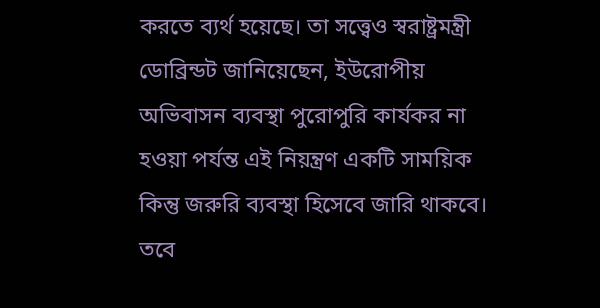করতে ব্যর্থ হয়েছে। তা সত্ত্বেও স্বরাষ্ট্রমন্ত্রী ডোব্রিন্ডট জানিয়েছেন, ইউরোপীয় অভিবাসন ব্যবস্থা পুরোপুরি কার্যকর না হওয়া পর্যন্ত এই নিয়ন্ত্রণ একটি সাময়িক কিন্তু জরুরি ব্যবস্থা হিসেবে জারি থাকবে। তবে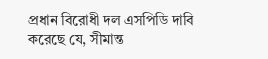প্রধান বিরোধী দল এসপিডি দাবি করেছে যে, সীমান্ত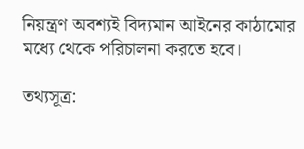নিয়ন্ত্রণ অবশ্যই বিদ্যমান আইনের কাঠামোর মধ্যে থেকে পরিচালনা করতে হবে।

তথ্যসূত্র: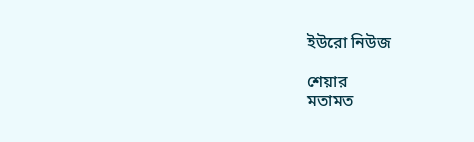ইউরো নিউজ

শেয়ার
মতামত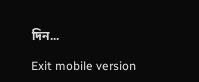দিন...

Exit mobile version